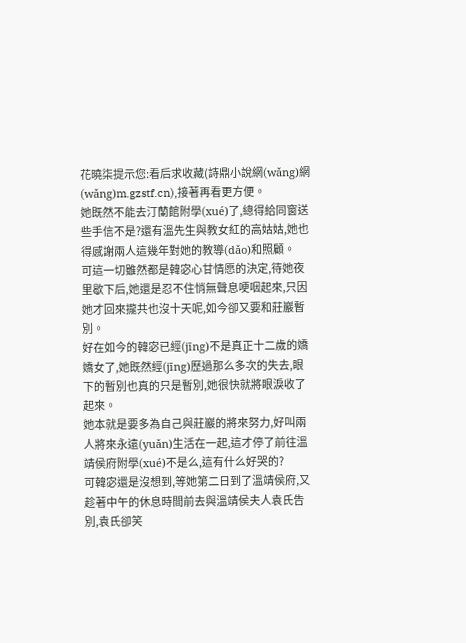花曉柒提示您:看后求收藏(詩鼎小說網(wǎng)網(wǎng)m.gzstf.cn),接著再看更方便。
她既然不能去汀蘭館附學(xué)了,總得給同窗送些手信不是?還有溫先生與教女紅的高姑姑,她也得感謝兩人這幾年對她的教導(dǎo)和照顧。
可這一切雖然都是韓宓心甘情愿的決定,待她夜里歇下后,她還是忍不住悄無聲息哽咽起來,只因她才回來攏共也沒十天呢,如今卻又要和莊巖暫別。
好在如今的韓宓已經(jīng)不是真正十二歲的嬌嬌女了,她既然經(jīng)歷過那么多次的失去,眼下的暫別也真的只是暫別,她很快就將眼淚收了起來。
她本就是要多為自己與莊巖的將來努力,好叫兩人將來永遠(yuǎn)生活在一起,這才停了前往溫靖侯府附學(xué)不是么,這有什么好哭的?
可韓宓還是沒想到,等她第二日到了溫靖侯府,又趁著中午的休息時間前去與溫靖侯夫人袁氏告別,袁氏卻笑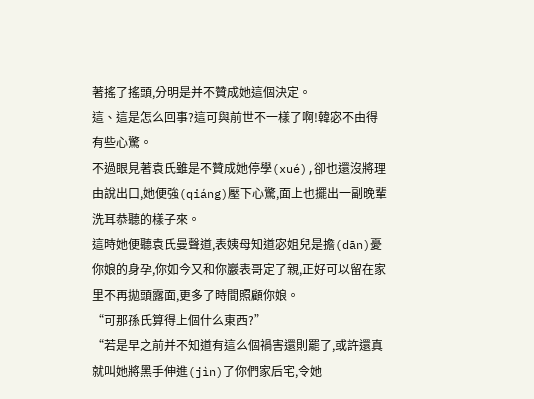著搖了搖頭,分明是并不贊成她這個決定。
這、這是怎么回事?這可與前世不一樣了啊!韓宓不由得有些心驚。
不過眼見著袁氏雖是不贊成她停學(xué),卻也還沒將理由說出口,她便強(qiáng)壓下心驚,面上也擺出一副晚輩洗耳恭聽的樣子來。
這時她便聽袁氏曼聲道,表姨母知道宓姐兒是擔(dān)憂你娘的身孕,你如今又和你巖表哥定了親,正好可以留在家里不再拋頭露面,更多了時間照顧你娘。
“可那孫氏算得上個什么東西?”
“若是早之前并不知道有這么個禍害還則罷了,或許還真就叫她將黑手伸進(jìn)了你們家后宅,令她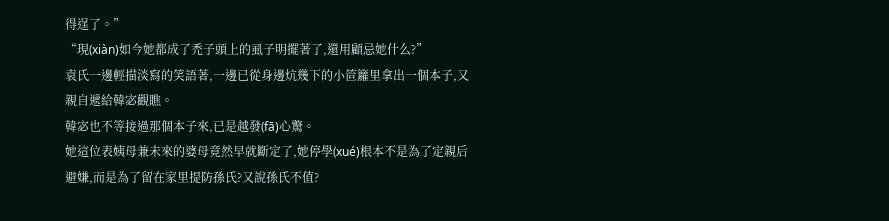得逞了。”
“現(xiàn)如今她都成了禿子頭上的虱子明擺著了,還用顧忌她什么?”
袁氏一邊輕描淡寫的笑語著,一邊已從身邊炕幾下的小笸籮里拿出一個本子,又親自遞給韓宓觀瞧。
韓宓也不等接過那個本子來,已是越發(fā)心驚。
她這位表姨母兼未來的婆母竟然早就斷定了,她停學(xué)根本不是為了定親后避嫌,而是為了留在家里提防孫氏?又說孫氏不值?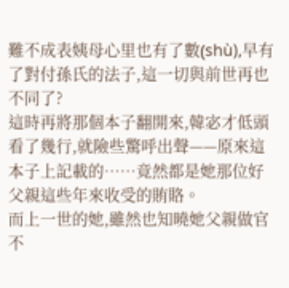難不成表姨母心里也有了數(shù),早有了對付孫氏的法子,這一切與前世再也不同了?
這時再將那個本子翻開來,韓宓才低頭看了幾行,就險些驚呼出聲——原來這本子上記載的……竟然都是她那位好父親這些年來收受的賄賂。
而上一世的她,雖然也知曉她父親做官不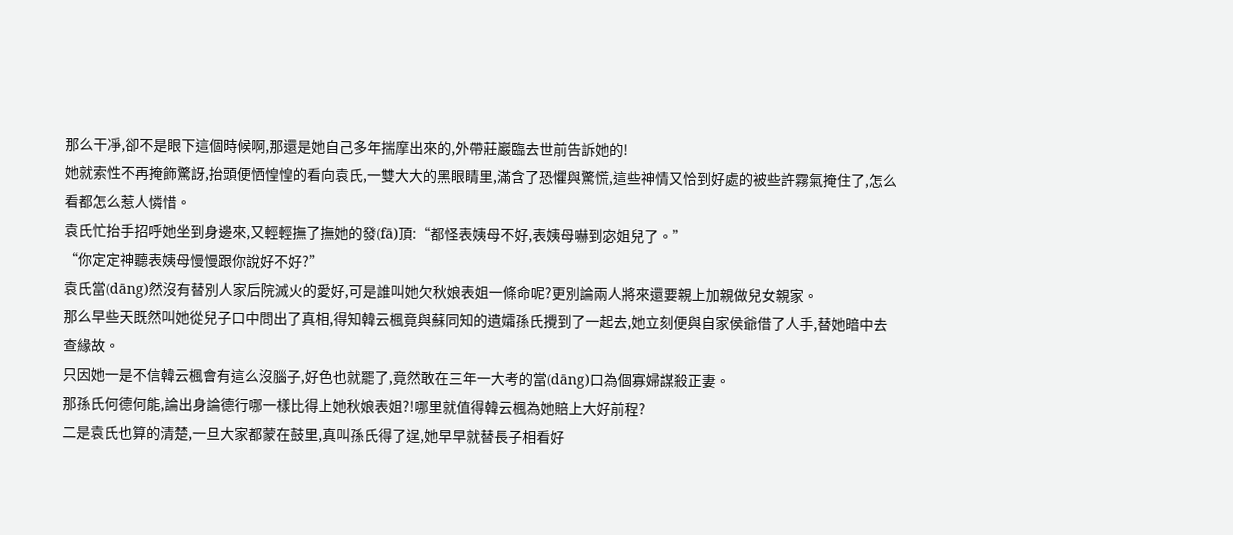那么干凈,卻不是眼下這個時候啊,那還是她自己多年揣摩出來的,外帶莊巖臨去世前告訴她的!
她就索性不再掩飾驚訝,抬頭便恓惶惶的看向袁氏,一雙大大的黑眼睛里,滿含了恐懼與驚慌,這些神情又恰到好處的被些許霧氣掩住了,怎么看都怎么惹人憐惜。
袁氏忙抬手招呼她坐到身邊來,又輕輕撫了撫她的發(fā)頂:“都怪表姨母不好,表姨母嚇到宓姐兒了。”
“你定定神聽表姨母慢慢跟你說好不好?”
袁氏當(dāng)然沒有替別人家后院滅火的愛好,可是誰叫她欠秋娘表姐一條命呢?更別論兩人將來還要親上加親做兒女親家。
那么早些天既然叫她從兒子口中問出了真相,得知韓云楓竟與蘇同知的遺孀孫氏攪到了一起去,她立刻便與自家侯爺借了人手,替她暗中去查緣故。
只因她一是不信韓云楓會有這么沒腦子,好色也就罷了,竟然敢在三年一大考的當(dāng)口為個寡婦謀殺正妻。
那孫氏何德何能,論出身論德行哪一樣比得上她秋娘表姐?!哪里就值得韓云楓為她賠上大好前程?
二是袁氏也算的清楚,一旦大家都蒙在鼓里,真叫孫氏得了逞,她早早就替長子相看好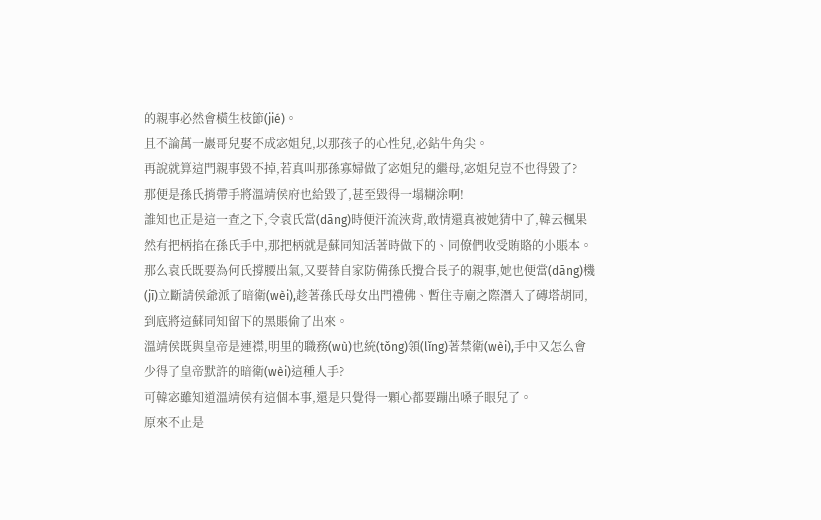的親事必然會橫生枝節(jié)。
且不論萬一巖哥兒娶不成宓姐兒,以那孩子的心性兒,必鉆牛角尖。
再說就算這門親事毀不掉,若真叫那孫寡婦做了宓姐兒的繼母,宓姐兒豈不也得毀了?
那便是孫氏捎帶手將溫靖侯府也給毀了,甚至毀得一塌糊涂啊!
誰知也正是這一查之下,令袁氏當(dāng)時便汗流浹背,敢情還真被她猜中了,韓云楓果然有把柄掐在孫氏手中,那把柄就是蘇同知活著時做下的、同僚們收受賄賂的小賬本。
那么袁氏既要為何氏撐腰出氣,又要替自家防備孫氏攪合長子的親事,她也便當(dāng)機(jī)立斷請侯爺派了暗衛(wèi),趁著孫氏母女出門禮佛、暫住寺廟之際潛入了磚塔胡同,到底將這蘇同知留下的黑賬偷了出來。
溫靖侯既與皇帝是連襟,明里的職務(wù)也統(tǒng)領(lǐng)著禁衛(wèi),手中又怎么會少得了皇帝默許的暗衛(wèi)這種人手?
可韓宓雖知道溫靖侯有這個本事,還是只覺得一顆心都要蹦出嗓子眼兒了。
原來不止是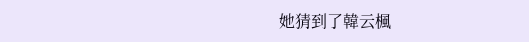她猜到了韓云楓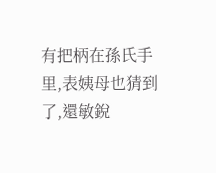有把柄在孫氏手里,表姨母也猜到了,還敏銳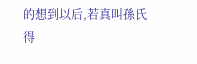的想到以后,若真叫孫氏得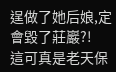逞做了她后娘,定會毀了莊巖?!
這可真是老天保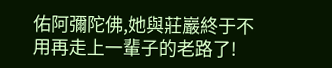佑阿彌陀佛,她與莊巖終于不用再走上一輩子的老路了!